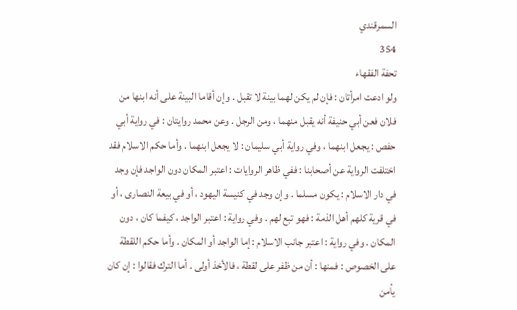السمرقندي
354
تحفة الفقهاء
ولو ادعت امرأتان : فإن لم يكن لهما بينة لا تقبل . وإن أقاما البينة على أنه ابنها من فلان فعن أبي حنيفة أنه يقبل منهما ، ومن الرجل . وعن محمد روايتان : في رواية أبي حفص : يجعل ابنهما ، وفي رواية أبي سليمان : لا يجعل ابنهما . وأما حكم الاسلام فقد اختلفت الرواية عن أصحابنا : ففي ظاهر الروايات : اعتبر المكان دون الواجد فإن وجد في دار الاسلام : يكون مسلما . وإن وجد في كنيسة اليهود ، أو في بيعة النصارى ، أو في قرية كلهم أهل الذمة : فهو تبع لهم . وفي رواية : اعتبر الواجد ، كيفما كان ، دون المكان . وفي رواية : اعتبر جانب الاسلام : إما الواجد أو المكان . وأما حكم اللقطة على الخصوص : فمنها : أن من ظفر على لقطة ، فالأخذ أولى . أما الترك فقالوا : إن كان يأمن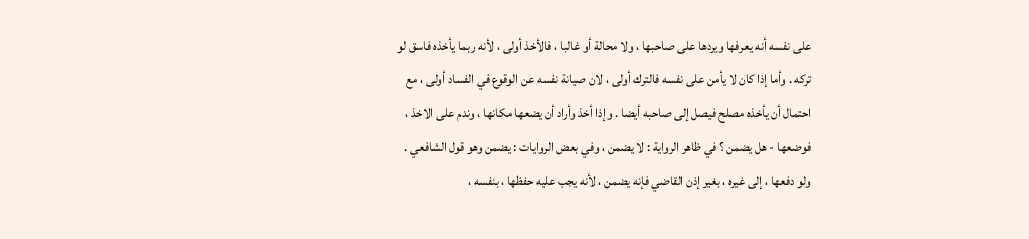على نفسه أنه يعرفها ويردها على صاحبها ، ولا محالة أو غالبا ، فالأخذ أولى ، لأنه ربما يأخذه فاسق لو تركه . وأما إذا كان لا يأمن على نفسه فالترك أولى ، لان صيانة نفسه عن الوقوع في الفساد أولى ، مع احتمال أن يأخذه مصلح فيصل إلى صاحبه أيضا . وإذا أخذ وأراد أن يضعها مكانها ، وندم على الاخذ ، فوضعها - هل يضمن ؟ في ظاهر الرواية : لا يضمن ، وفي بعض الروايات : يضمن وهو قول الشافعي . ولو دفعها ، إلى غيره ، بغير إذن القاضي فإنه يضمن ، لأنه يجب عليه حفظها ، بنفسه ،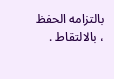بالتزامه الحفظ ، بالالتقاط .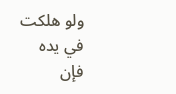ولو هلكت في يده فإن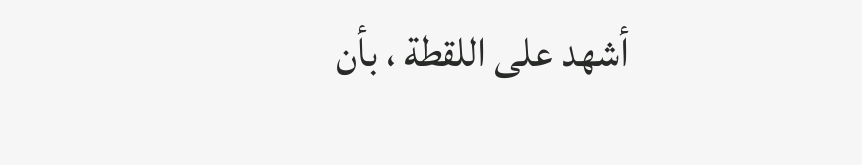أشهد على اللقطة ، بأن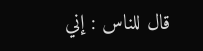قال للناس : إني